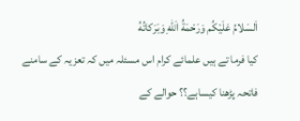اَلسَلامُ عَلَيْكُم وَرَحْمَةُ اَللهِ وَبَرَكاتُهُ
کیا فرما تے ہیں علمائے کرام اس مسئلہ میں کہ تعزیہ کے سامنے فاتحہ پڑھنا کیساہے؟؟ حوالے کے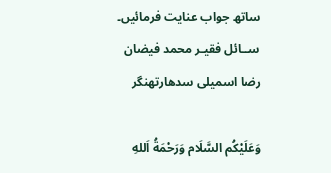ساتھ جواب عنایت فرمائیں۔ ســائل فقیـر محمد فیضان رضا اسمیلی سدھارتھنگر

وَعَلَيْكُم السَّلَام وَرَحْمَةُ اَللهِ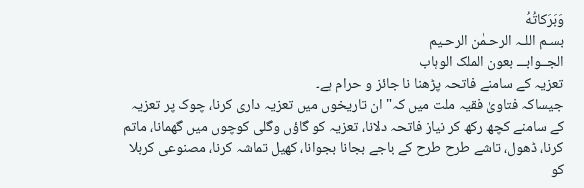وَبَرَكاتُهُ
بسـم اللـہ الرحـمٰن الرحـیم
الجــوابـــ بعون الملک الوہاب
تعزیہ کے سامنے فاتحہ پڑھنا نا جائز و حرام ہے۔
جیساکہ فتاویٰ فقیہ ملت میں کہ" ان تاریخوں میں تعزیہ داری کرنا، چوک پر تعزیہ کے سامنے کچھ رکھ کر نیاز فاتحہ دلانا، تعزیہ کو گاؤں وگلی کوچوں میں گھمانا، ماتم کرنا، ڈھول، تاشے طرح طرح کے باجے بجانا بجوانا، کھیل تماشہ کرنا، مصنوعی کربلا کو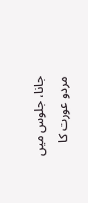جانا، جلوس میں مردو عورت کا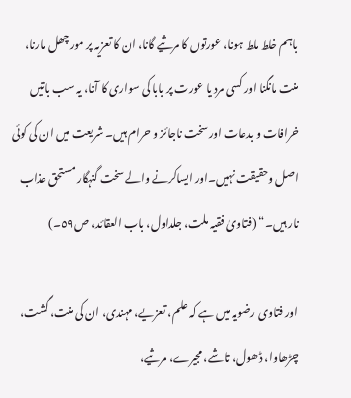باہم خلط ملط ہونا، عورتوں کا مرثیے گانا، ان کا تعزیہ پر مورچھل مارنا، منت مانگنا اور کسی مرد یا عورت پر بابا کی سواری کا آنا، یہ سب باتیں خرافات و بدعات اور سخت ناجائز و حرام ہیں۔ شریعت میں ان کی کوئی اصل وحقیقت نہیں۔اور ایساکرنے والے سخت گنہگار مستحق عذاب نار ہیں۔“ (فتاویٰ فقیہ ملت، جلداول، باب العقائد، ص٥۹۔)

اور فتاوی رضویہ میں ہے کہ علم، تعزیے، مہندی، ان کی منت، گشت، چڑھاوا، ڈھول، تاشے، مجیرے، مرثیے،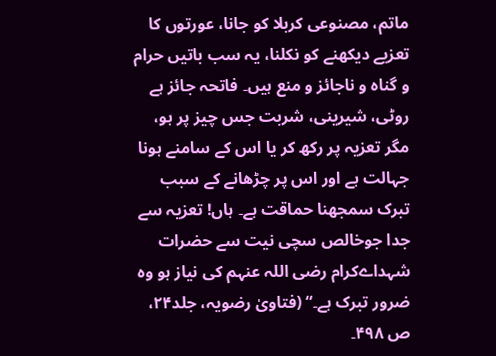ماتم، مصنوعی کربلا کو جانا، عورتوں کا تعزیے دیکھنے کو نکلنا، یہ سب باتیں حرام و گناہ و ناجائز و منع ہیں۔ فاتحہ جائز ہے روٹی، شیرینی، شربت جس چیز پر ہو، مگر تعزیہ پر رکھ کر یا اس کے سامنے ہونا جہالت ہے اور اس پر چڑھانے کے سبب تبرک سمجھنا حماقت ہے۔ ہاں! تعزیہ سے جدا جوخالص سچی نیت سے حضرات شہداےکرام رضی اللہ عنہم کی نیاز ہو وہ ضرور تبرک ہے۔“ (فتاویٰ رضویہ، جلد۲۴، ص ۴۹۸۔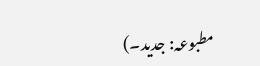مطبوعہ: جدید۔)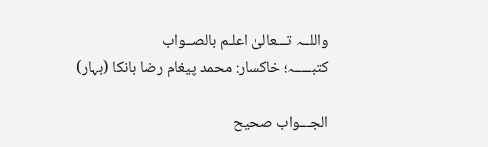واللــہ تـــعالیٰ اعلـم بالصــواب
کتبـــــہ؛ خاکسار: محمد پیغام رضا بانکا (بہار)

الجـــواب صحیح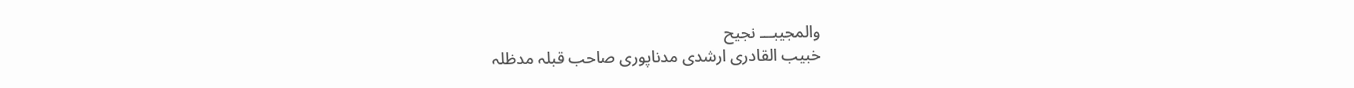والمجیبـــ نجیح
خبیب القادری ارشدی مدناپوری صاحب قبلہ مدظلہ